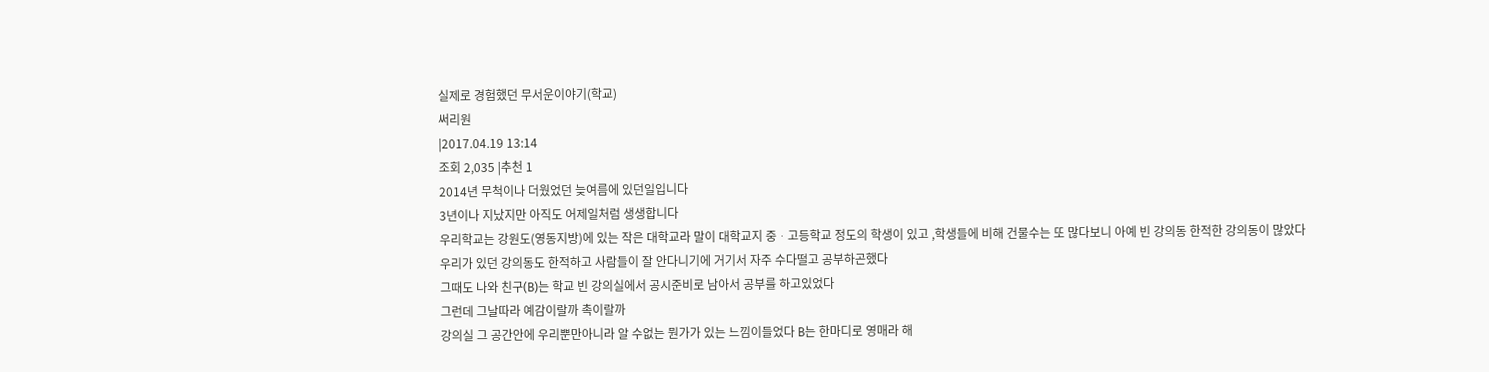실제로 경험했던 무서운이야기(학교)
써리원
|2017.04.19 13:14
조회 2,035 |추천 1
2014년 무척이나 더웠었던 늦여름에 있던일입니다
3년이나 지났지만 아직도 어제일처럼 생생합니다
우리학교는 강원도(영동지방)에 있는 작은 대학교라 말이 대학교지 중ᆞ고등학교 정도의 학생이 있고 ,학생들에 비해 건물수는 또 많다보니 아예 빈 강의동 한적한 강의동이 많았다
우리가 있던 강의동도 한적하고 사람들이 잘 안다니기에 거기서 자주 수다떨고 공부하곤했다
그때도 나와 친구(B)는 학교 빈 강의실에서 공시준비로 남아서 공부를 하고있었다
그런데 그날따라 예감이랄까 촉이랄까
강의실 그 공간안에 우리뿐만아니라 알 수없는 뭔가가 있는 느낌이들었다 B는 한마디로 영매라 해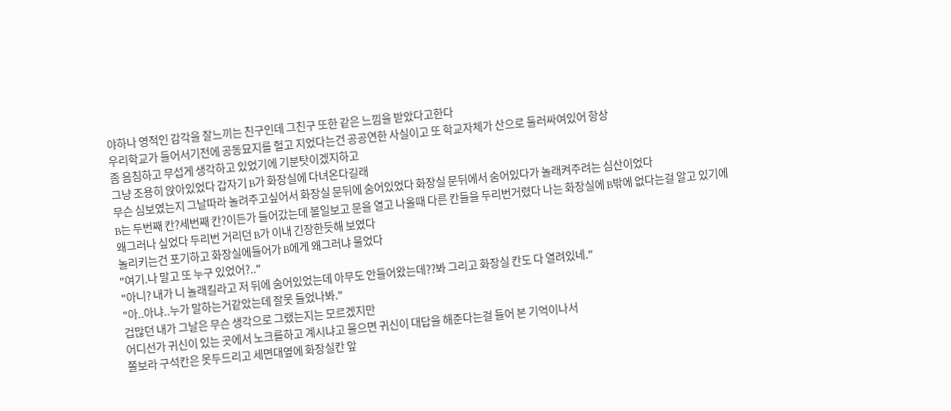야하나 영적인 감각을 잘느끼는 친구인데 그친구 또한 같은 느낌을 받았다고한다
우리학교가 들어서기전에 공동묘지를 헐고 지었다는건 공공연한 사실이고 또 학교자체가 산으로 둘러싸여있어 항상
좀 음침하고 무섭게 생각하고 있었기에 기분탓이겠지하고
그냥 조용히 앉아있었다 갑자기 B가 화장실에 다녀온다길래
무슨 심보였는지 그날따라 놀려주고싶어서 화장실 문뒤에 숨어있었다 화장실 문뒤에서 숨어있다가 놀래켜주려는 심산이었다
B는 두번째 칸?세번째 칸?이든가 들어갔는데 볼일보고 문을 열고 나올때 다른 칸들을 두리번거렸다 나는 화장실에 B밖에 없다는걸 알고 있기에
왜그러나 싶었다 두리번 거리던 B가 이내 긴장한듯해 보였다
놀리키는건 포기하고 화장실에들어가 B에게 왜그러냐 물었다
"여기.나 말고 또 누구 있었어?.."
"아니? 내가 니 놀래킬라고 저 뒤에 숨어있었는데 아무도 안들어왔는데??봐 그리고 화장실 칸도 다 열려있네."
"아..아냐..누가 말하는거같았는데 잘못 들었나봐."
겁많던 내가 그날은 무슨 생각으로 그랬는지는 모르겠지만
어디선가 귀신이 있는 곳에서 노크를하고 계시냐고 물으면 귀신이 대답을 해준다는걸 들어 본 기억이나서
쫄보라 구석칸은 못두드리고 세면대옆에 화장실칸 앞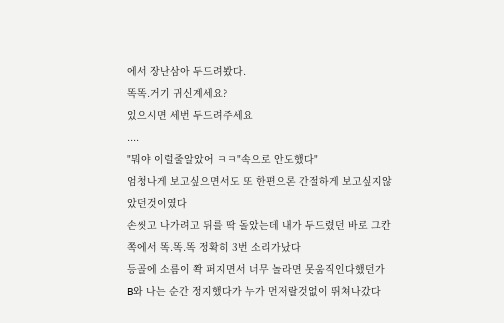에서 장난삼아 두드려봤다.
똑똑.거기 귀신계세요?
있으시면 세번 두드려주세요
....
"뭐야 이럴줄알았어 ㅋㅋ"속으로 안도했다"
엄청나게 보고싶으면서도 또 한편으론 간절하게 보고싶지않았던것이였다
손씻고 나가려고 뒤를 딱 돌았는데 내가 두드렸던 바로 그칸쪽에서 똑.똑.똑 정확히 3번 소리가났다
등골에 소름이 쫙 퍼지면서 너무 놀라면 못움직인다했던가
B와 나는 순간 정지했다가 누가 먼저랄것없이 뛰쳐나갔다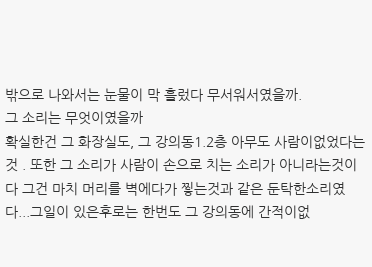밖으로 나와서는 눈물이 막 흘렀다 무서워서였을까.
그 소리는 무엇이였을까
확실한건 그 화장실도, 그 강의동1.2층 아무도 사람이없었다는 것 . 또한 그 소리가 사람이 손으로 치는 소리가 아니라는것이다 그건 마치 머리를 벽에다가 찧는것과 같은 둔탁한소리였다...그일이 있은후로는 한번도 그 강의동에 간적이없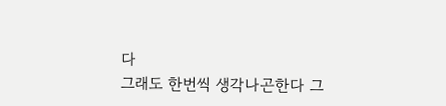다
그래도 한번씩 생각나곤한다 그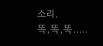소리.
똑,똑,똑.....